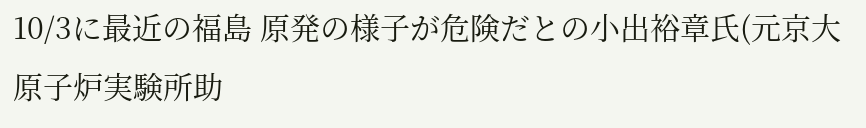10/3に最近の福島 原発の様子が危険だとの小出裕章氏(元京大原子炉実験所助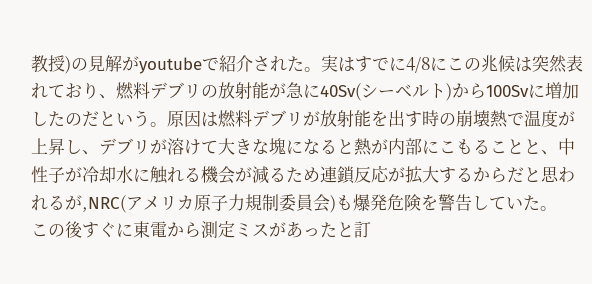教授)の見解がyoutubeで紹介された。実はすでに4/8にこの兆候は突然表れており、燃料デブリの放射能が急に40Sv(シーベルト)から100Svに増加したのだという。原因は燃料デブリが放射能を出す時の崩壊熱で温度が上昇し、デブリが溶けて大きな塊になると熱が内部にこもることと、中性子が冷却水に触れる機会が減るため連鎖反応が拡大するからだと思われるが,NRC(アメリカ原子力規制委員会)も爆発危険を警告していた。
この後すぐに東電から測定ミスがあったと訂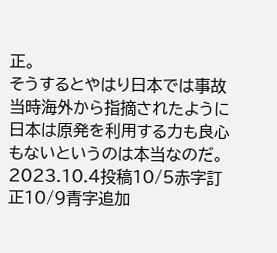正。
そうするとやはり日本では事故当時海外から指摘されたように日本は原発を利用する力も良心もないというのは本当なのだ。2023.10.4投稿10/5赤字訂正10/9青字追加